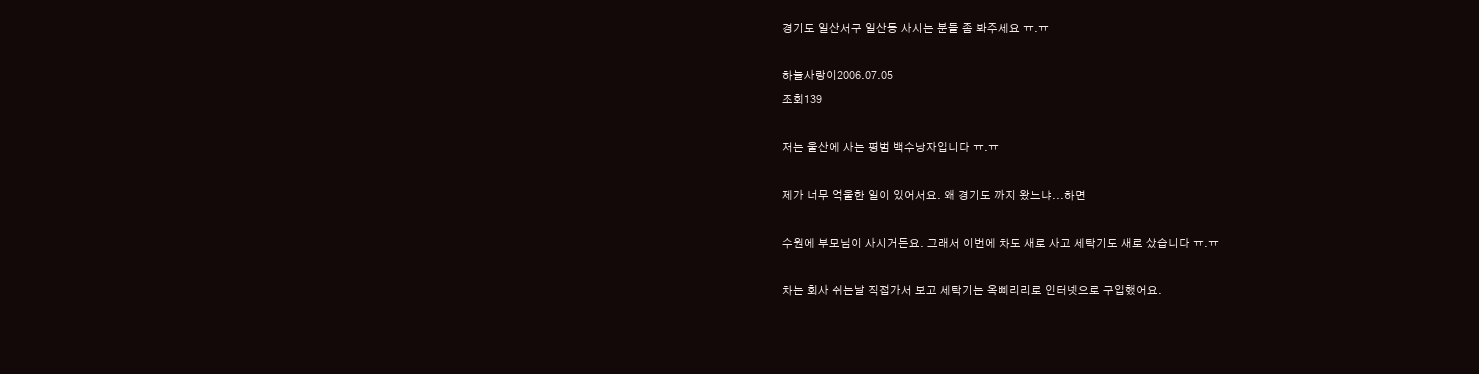경기도 일산서구 일산동 사시는 분들 좀 봐주세요 ㅠ.ㅠ

하늘사랑이2006.07.05
조회139

저는 울산에 사는 평범 백수낭자입니다 ㅠ.ㅠ

제가 너무 억울한 일이 있어서요. 왜 경기도 까지 왔느냐...하면

수원에 부모님이 사시거든요. 그래서 이번에 차도 새로 사고 세탁기도 새로 샀습니다 ㅠ.ㅠ

차는 회사 쉬는날 직접가서 보고 세탁기는 옥삐리리로 인터넷으로 구입했어요.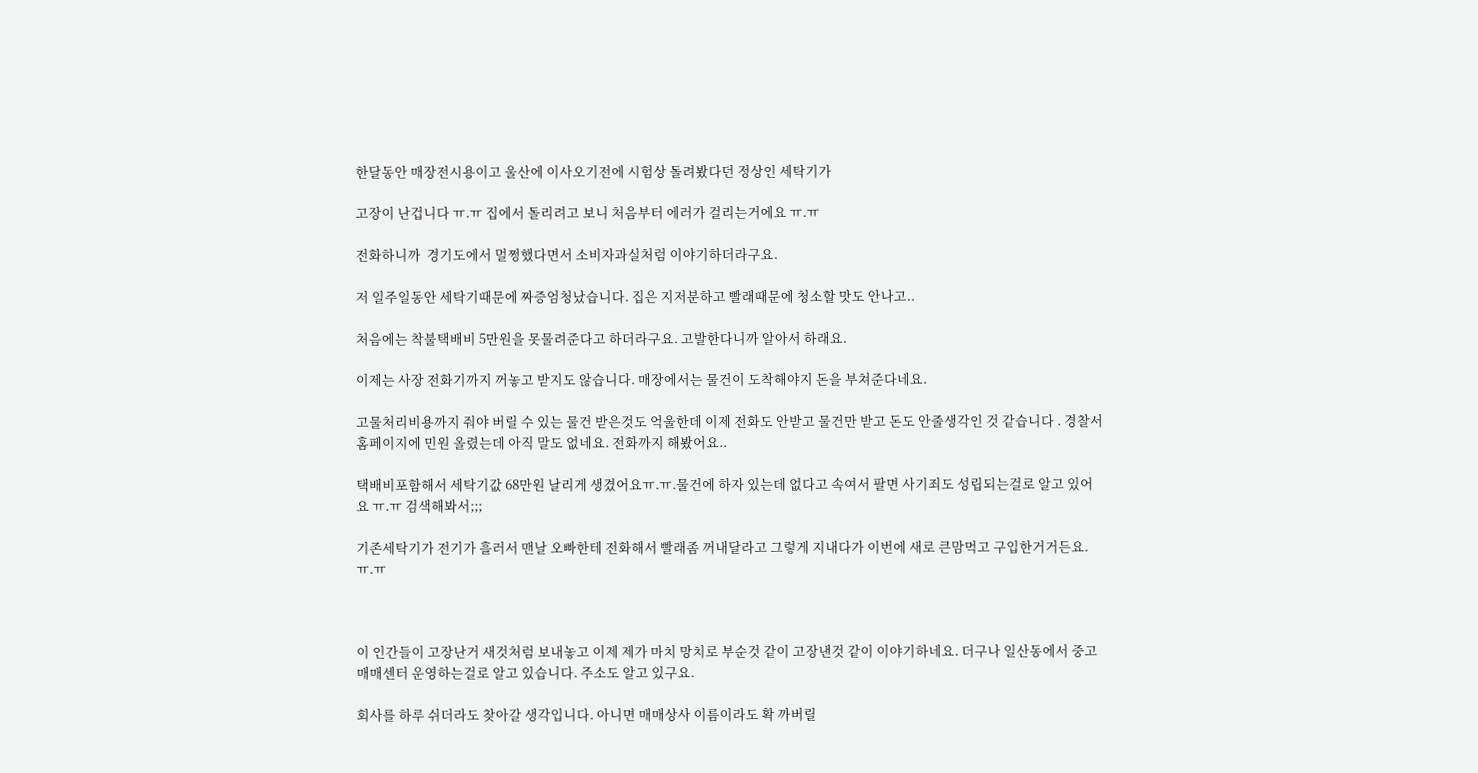한달동안 매장전시용이고 울산에 이사오기전에 시험상 돌려봤다던 정상인 세탁기가

고장이 난겁니다 ㅠ.ㅠ 집에서 돌리려고 보니 처음부터 에러가 걸리는거에요 ㅠ.ㅠ

전화하니까  경기도에서 멀쩡했다면서 소비자과실처럼 이야기하더라구요.

저 일주일동안 세탁기때문에 짜증엄청났습니다. 집은 지저분하고 빨래때문에 청소할 맛도 안나고..

처음에는 착불택배비 5만원을 못물려준다고 하더라구요. 고발한다니까 알아서 하래요.

이제는 사장 전화기까지 꺼놓고 받지도 않습니다. 매장에서는 물건이 도착해야지 돈을 부쳐준다네요.

고물처리비용까지 줘야 버릴 수 있는 물건 받은것도 억울한데 이제 전화도 안받고 물건만 받고 돈도 안줄생각인 것 같습니다 . 경찰서 홈페이지에 민원 올렸는데 아직 말도 없네요. 전화까지 해봤어요..

택배비포함해서 세탁기값 68만원 날리게 생겼어요ㅠ.ㅠ.물건에 하자 있는데 없다고 속여서 팔면 사기죄도 성립되는걸로 알고 있어요 ㅠ.ㅠ 검색해봐서;;;

기존세탁기가 전기가 흘러서 맨날 오빠한테 전화해서 빨래좀 꺼내달라고 그렇게 지내다가 이번에 새로 큰맘먹고 구입한거거든요. ㅠ.ㅠ



이 인간들이 고장난거 새것처럼 보내놓고 이제 제가 마치 망치로 부순것 같이 고장낸것 같이 이야기하네요. 더구나 일산동에서 중고매매센터 운영하는걸로 알고 있습니다. 주소도 알고 있구요.

회사를 하루 쉬더라도 찾아갈 생각입니다. 아니면 매매상사 이름이라도 확 까버릴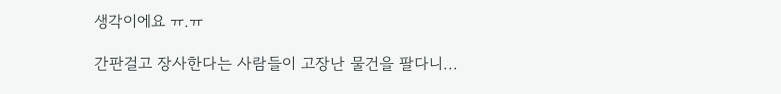생각이에요 ㅠ.ㅠ

간판걸고 장사한다는 사람들이 고장난 물건을 팔다니...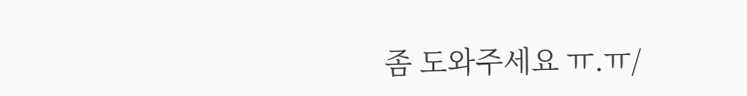좀 도와주세요 ㅠ.ㅠ/